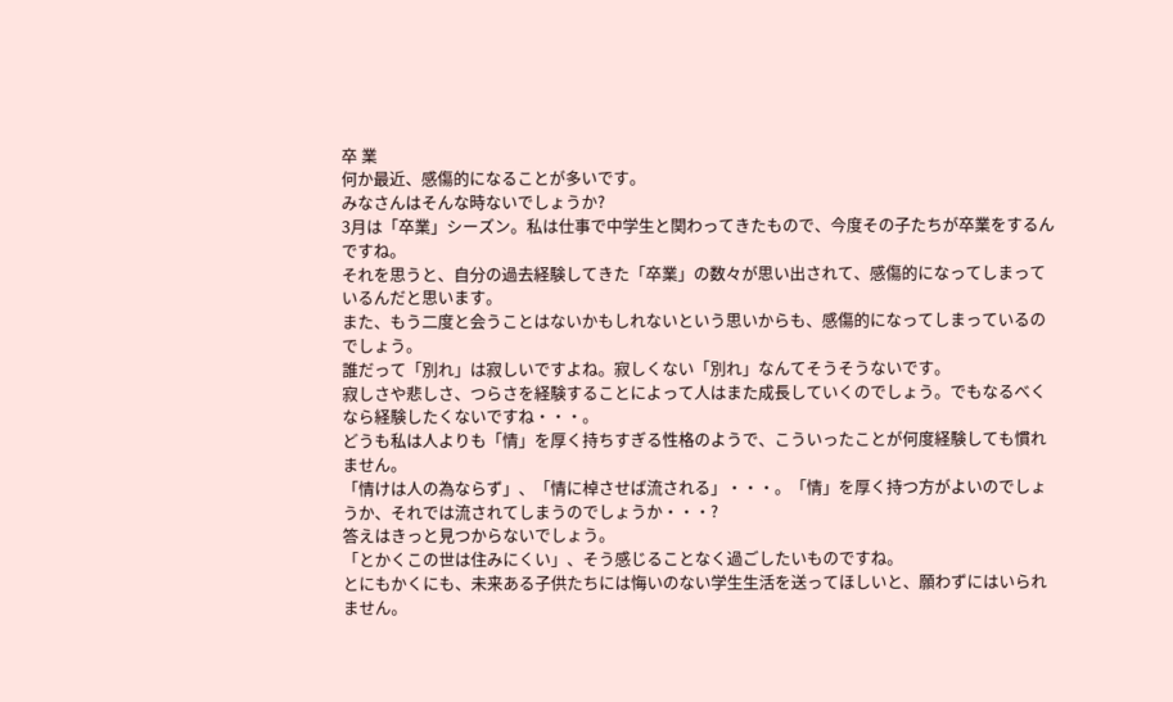卒 業
何か最近、感傷的になることが多いです。
みなさんはそんな時ないでしょうか?
3月は「卒業」シーズン。私は仕事で中学生と関わってきたもので、今度その子たちが卒業をするんですね。
それを思うと、自分の過去経験してきた「卒業」の数々が思い出されて、感傷的になってしまっているんだと思います。
また、もう二度と会うことはないかもしれないという思いからも、感傷的になってしまっているのでしょう。
誰だって「別れ」は寂しいですよね。寂しくない「別れ」なんてそうそうないです。
寂しさや悲しさ、つらさを経験することによって人はまた成長していくのでしょう。でもなるべくなら経験したくないですね・・・。
どうも私は人よりも「情」を厚く持ちすぎる性格のようで、こういったことが何度経験しても慣れません。
「情けは人の為ならず」、「情に棹させば流される」・・・。「情」を厚く持つ方がよいのでしょうか、それでは流されてしまうのでしょうか・・・?
答えはきっと見つからないでしょう。
「とかくこの世は住みにくい」、そう感じることなく過ごしたいものですね。
とにもかくにも、未来ある子供たちには悔いのない学生生活を送ってほしいと、願わずにはいられません。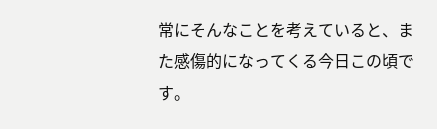常にそんなことを考えていると、また感傷的になってくる今日この頃です。